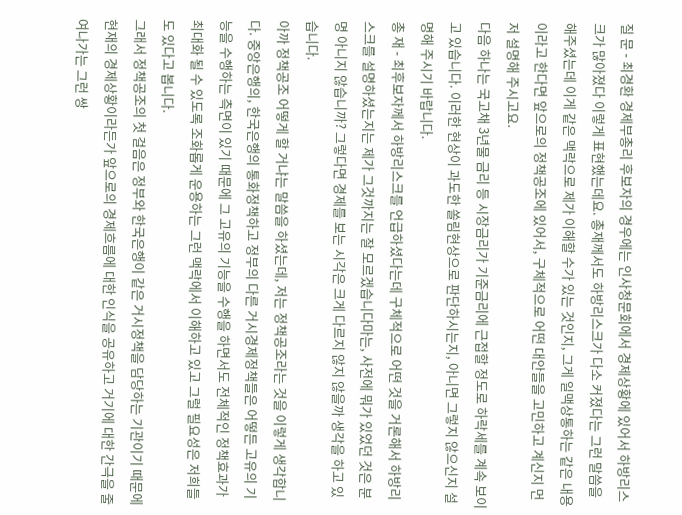질 문 - 최경환 경제부총리 후보자의 경우에는 인사청문회에서 경제상황에 있어서 하방리스크가 많아졌다 이렇게 표현했는데요. 총재께서도 하방리스크가 다소 커졌다는 그런 말씀을 해주셨는데 이게 같은 맥락으로 제가 이해할 수가 있는 것인지, 그게 일맥상통하는 같은 내용이라고 한다면 앞으로의 정책공조에 있어서, 구체적으로 어떤 대안들을 고민하고 계신지 먼저 설명해 주시고요.
다음 하나는 국고채 3년물 금리 등 시장금리가 기준금리에 근접할 정도로 하락세를 계속 보이고 있습니다. 이러한 현상이 과도한 쏠림현상으로 판단하시는지, 아니면 그렇지 않으신지 설명해 주시기 바랍니다.
총 재 - 최후보자께서 하방리스크를 언급하셨다는데 구체적으로 어떤 것을 거론해서 하방리스크를 설명하셨는지는 제가 그것까지는 잘 모르겠습니다마는, 사전에 뭐가 있었던 것은 분명 아니지 않습니까? 그렇다면 경제를 보는 시각은 크게 다르지 않지 않을까 생각을 하고 있습니다.
아까 정책공조 어떻게 할 거냐는 말씀을 하셨는데, 저는 정책공조라는 것을 이렇게 생각합니다. 중앙은행의, 한국은행의 통화정책하고 정부의 다른 거시경제정책들은 어떻든 고유의 기능을 수행하는 측면이 있기 때문에 그 고유의 기능을 수행을 하면서도 전체적인 정책효과가 최대화 될 수 있도록 조화롭게 운용하는 그런 맥락에서 이해하고 있고 그럴 필요성은 저희들도 있다고 봅니다.
그래서 정책공조의 첫 걸음은 정부와 한국은행이 같은 거시정책을 담당하는 기관이기 때문에 현재의 경제상황이라든가 앞으로의 경제흐름에 대한 인식을 공유하고 거기에 대한 간극을 줄여나가는 그런 쌍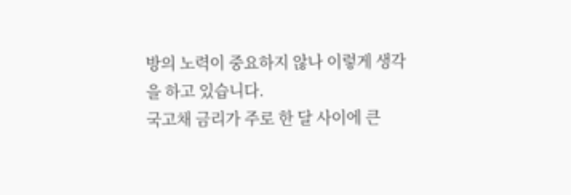방의 노력이 중요하지 않나 이렇게 생각을 하고 있습니다.
국고채 금리가 주로 한 달 사이에 큰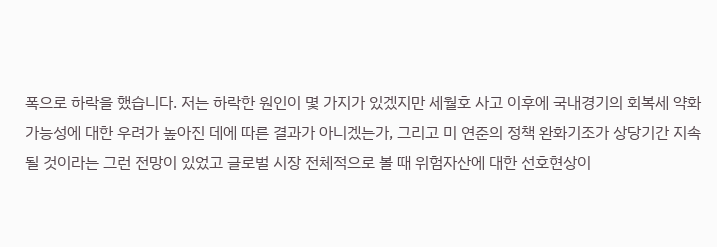폭으로 하락을 했습니다. 저는 하락한 원인이 몇 가지가 있겠지만 세월호 사고 이후에 국내경기의 회복세 약화 가능성에 대한 우려가 높아진 데에 따른 결과가 아니겠는가, 그리고 미 연준의 정책 완화기조가 상당기간 지속될 것이라는 그런 전망이 있었고 글로벌 시장 전체적으로 볼 때 위험자산에 대한 선호현상이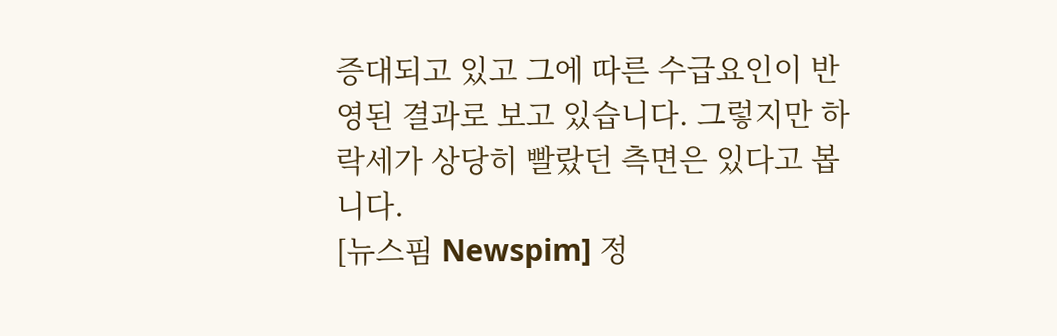증대되고 있고 그에 따른 수급요인이 반영된 결과로 보고 있습니다. 그렇지만 하락세가 상당히 빨랐던 측면은 있다고 봅니다.
[뉴스핌 Newspim] 정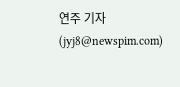연주 기자 (jyj8@newspim.com)